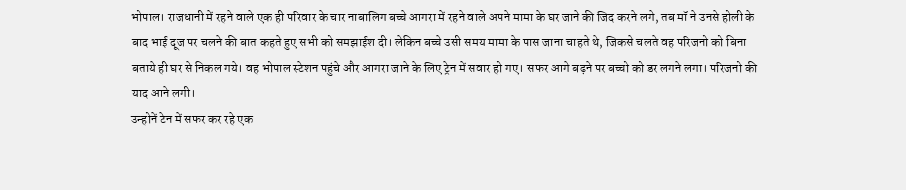भोपाल। राजधानी में रहने वाले एक ही परिवार के चार नाबालिग बच्चे आगरा में रहने वाले अपने मामा के घर जाने की जिद करने लगे, तब मॉ ने उनसे होली के बाद भाई दूज पर चलने की बात कहते हुए सभी को समझाईश दी। लेकिन बच्चे उसी समय मामा के पास जाना चाहते थे, जिकसे चलते वह परिजनो को बिना बताये ही घर से निकल गये। वह भोपाल स्टेशन पहुंचे और आगरा जाने के लिए ट्रेन में सवार हो गए। सफर आगे बढ़ने पर बच्चो को डर लगने लगा। परिजनो की याद आने लगी।
उन्होनें टेन में सफर कर रहे एक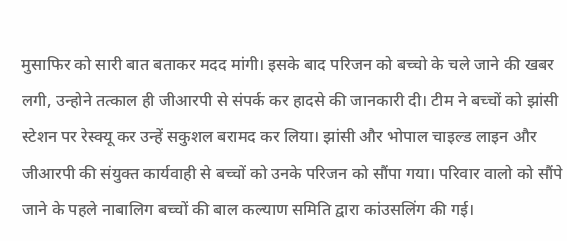मुसाफिर को सारी बात बताकर मदद मांगी। इसके बाद परिजन को बच्चो के चले जाने की खबर लगी, उन्होने तत्काल ही जीआरपी से संपर्क कर हादसे की जानकारी दी। टीम ने बच्चों को झांसी स्टेशन पर रेस्क्यू कर उन्हें सकुशल बरामद कर लिया। झांसी और भोपाल चाइल्ड लाइन और जीआरपी की संयुक्त कार्यवाही से बच्चों को उनके परिजन को सौंपा गया। परिवार वालो को सौंपे जाने के पहले नाबालिग बच्चों की बाल कल्याण समिति द्वारा कांउसलिंग की गई।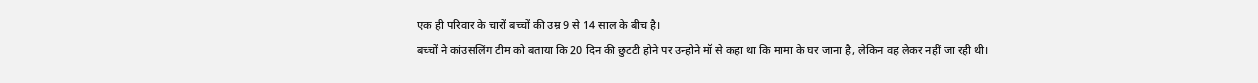एक ही परिवार के चारों बच्चों की उम्र 9 से 14 साल के बीच है।
बच्चों ने कांउसलिंग टीम को बताया कि 20 दिन की छुटटी होने पर उन्होने मॉ से कहा था कि मामा के घर जाना है, लेकिन वह लेकर नहीं जा रही थी।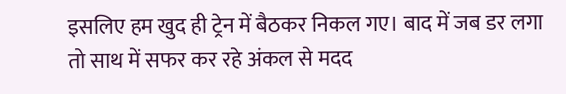इसलिए हम खुद ही ट्रेन में बैठकर निकल गए। बाद में जब डर लगा तो साथ में सफर कर रहे अंकल से मदद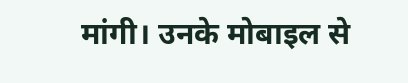मांगी। उनके मोबाइल से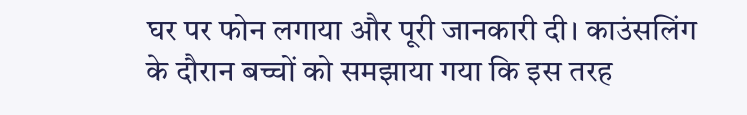घर पर फोन लगाया और पूरी जानकारी दी। काउंसलिंग के दौरान बच्चों को समझाया गया कि इस तरह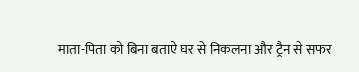माता-पिता को बिना बताऐ घर से निकलना और ट्रैन से सफर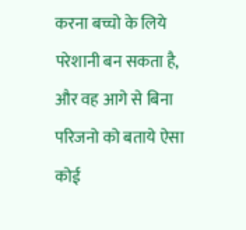करना बच्चो के लिये परेशानी बन सकता है, और वह आगे से बिना परिजनो को बताये ऐसा कोई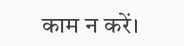काम न करें।